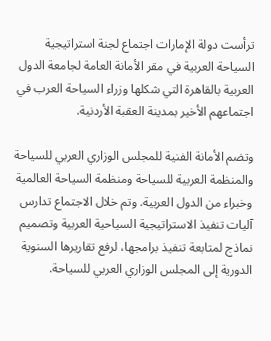ترأست دولة الإمارات اجتماع لجنة استراتيجية السياحة العربية في مقر الأمانة العامة لجامعة الدول العربية بالقاهرة التي شكلها وزراء السياحة العرب في اجتماعهم الأخير بمدينة العقبة الأردنية.

وتضم الأمانة الفنية للمجلس الوزاري العربي للسياحة والمنظمة العربية للسياحة ومنظمة السياحة العالمية وخبراء من الدول العربية. وتم خلال الاجتماع تدارس آليات تنفيذ الاستراتيجية السياحية العربية وتصميم نماذج لمتابعة تنفيذ برامجها، لرفع تقاريرها السنوية الدورية إلى المجلس الوزاري العربي للسياحة.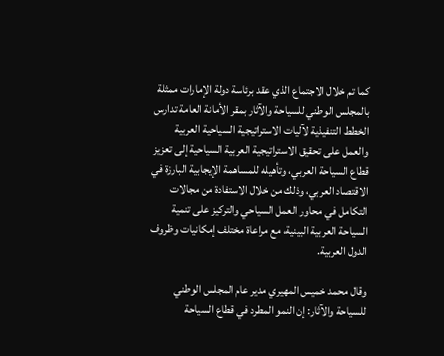كما تم خلال الاجتماع الذي عقد برئاسة دولة الإمارات ممثلة بالمجلس الوطني للسياحة والآثار بمقر الأمانة العامة تدارس الخطط التنفيذية لآليات الاستراتيجية السياحية العربية والعمل على تحقيق الاستراتيجية العربية السياحية إلى تعزيز قطاع السياحة العربي، وتأهيله للمساهمة الإيجابية البارزة في الاقتصاد العربي، وذلك من خلال الاستفادة من مجالات التكامل في محاور العمل السياحي والتركيز على تنمية السياحة العربية البينية، مع مراعاة مختلف إمكانيات وظروف الدول العربية.

وقال محمد خميس المهيري مدير عام المجلس الوطني للسياحة والآثار: إن النمو المطرد في قطاع السياحة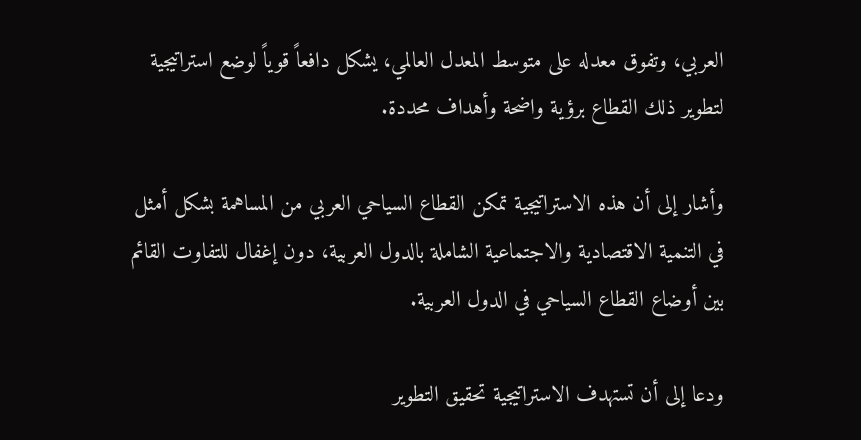العربي، وتفوق معدله على متوسط المعدل العالمي، يشكل دافعاً قوياً لوضع استراتيجية لتطوير ذلك القطاع برؤية واضحة وأهداف محددة.

وأشار إلى أن هذه الاستراتيجية تمكن القطاع السياحي العربي من المساهمة بشكل أمثل في التنمية الاقتصادية والاجتماعية الشاملة بالدول العربية، دون إغفال للتفاوت القائم بين أوضاع القطاع السياحي في الدول العربية.

ودعا إلى أن تستهدف الاستراتيجية تحقيق التطوير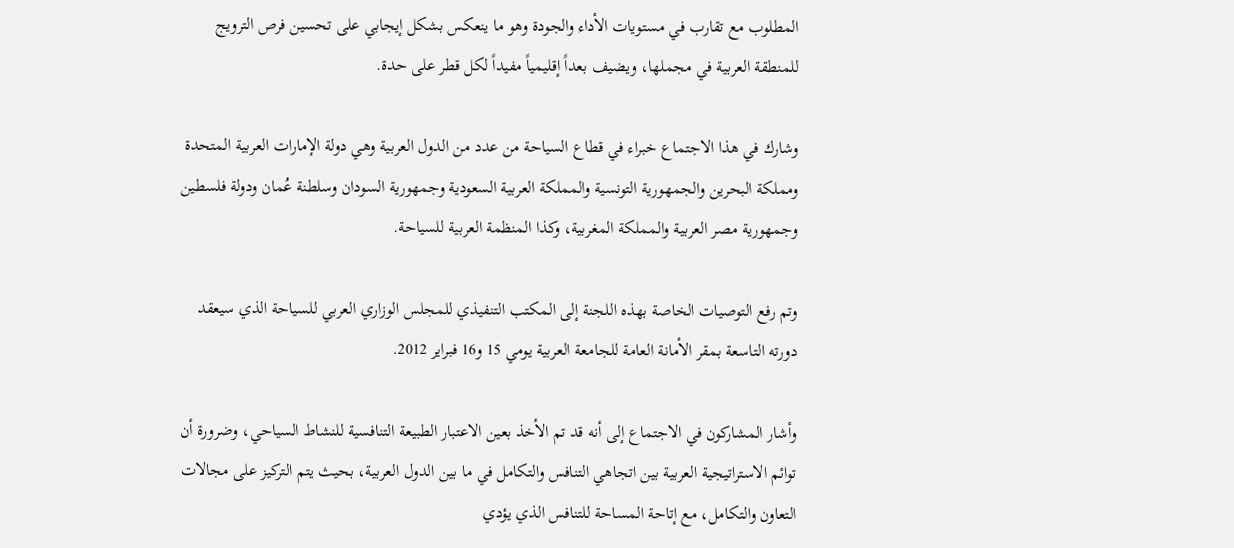المطلوب مع تقارب في مستويات الأداء والجودة وهو ما ينعكس بشكل إيجابي على تحسين فرص الترويج للمنطقة العربية في مجملها، ويضيف بعداً إقليمياً مفيداً لكل قطر على حدة.

وشارك في هذا الاجتماع خبراء في قطاع السياحة من عدد من الدول العربية وهي دولة الإمارات العربية المتحدة ومملكة البحرين والجمهورية التونسية والمملكة العربية السعودية وجمهورية السودان وسلطنة عُمان ودولة فلسطين وجمهورية مصر العربية والمملكة المغربية، وكذا المنظمة العربية للسياحة.

وتم رفع التوصيات الخاصة بهذه اللجنة إلى المكتب التنفيذي للمجلس الوزاري العربي للسياحة الذي سيعقد دورته التاسعة بمقر الأمانة العامة للجامعة العربية يومي 15 و16 فبراير 2012.

وأشار المشاركون في الاجتماع إلى أنه قد تم الأخذ بعين الاعتبار الطبيعة التنافسية للنشاط السياحي، وضرورة أن توائم الاستراتيجية العربية بين اتجاهي التنافس والتكامل في ما بين الدول العربية، بحيث يتم التركيز على مجالات التعاون والتكامل، مع إتاحة المساحة للتنافس الذي يؤدي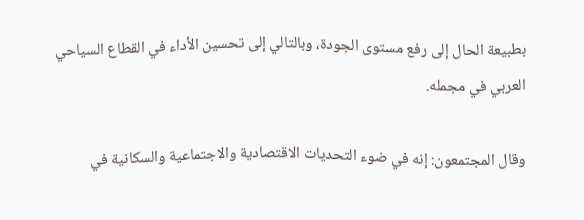بطبيعة الحال إلى رفع مستوى الجودة، وبالتالي إلى تحسين الأداء في القطاع السياحي العربي في مجمله.

وقال المجتمعون: إنه في ضوء التحديات الاقتصادية والاجتماعية والسكانية في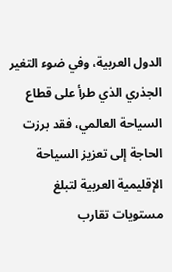الدول العربية، وفي ضوء التغير الجذري الذي طرأ على قطاع السياحة العالمي، فقد برزت الحاجة إلى تعزيز السياحة الإقليمية العربية لتبلغ مستويات تقارب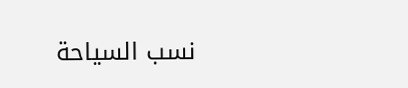نسب السياحة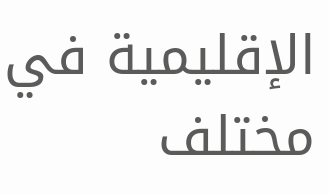الإقليمية في مختلف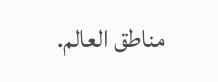مناطق العالم.